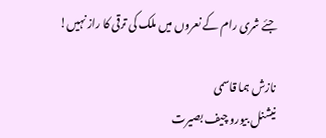جئے شری رام کے نعروں میں ملک کی ترقی کا راز نہیں!

نازش ہما قاسمی
نیشنل بیورو چیف بصیرت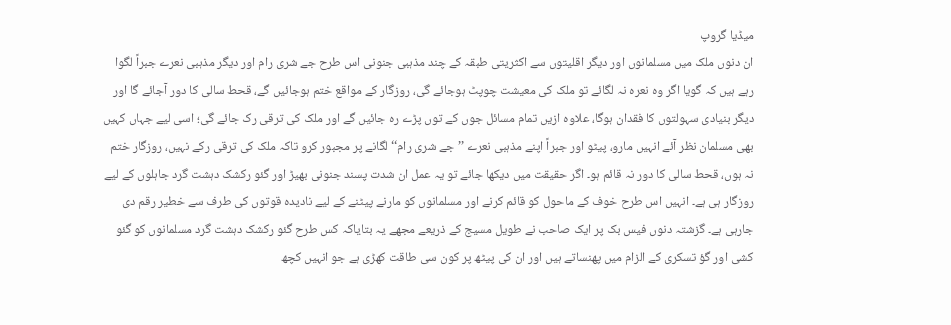میڈیا گروپ
ان دنوں ملک میں مسلمانوں اور دیگر اقلیتوں سے اکثریتی طبقہ کے چند مذہبی جنونی اس طرح جے شری رام اور دیگر مذہبی نعرے جبراً لگوا رہے ہیں کہ گویا اگر وہ نعرہ نہ لگائے تو ملک کی معیشت چوپٹ ہوجائے گی، روزگار کے مواقع ختم ہوجائیں گے، قحط سالی کا دور آجائے گا اور دیگر بنیادی سہولتوں کا فقدان ہوگا، علاوہ ازیں تمام مسائل جوں کے توں پڑے رہ جائیں گے اور ملک کی ترقی رک جائے گی؛ اسی لیے جہاں کہیں بھی مسلمان نظر آئے انہیں مارو، پیٹو اور جبراً اپنے مذہبی نعرے ’’جے شری رام‘‘ لگانے پر مجبور کرو تاکہ ملک کی ترقی رکے نہیں، روزگار ختم نہ ہوں، قحط سالی کا دور نہ قائم ہو۔ اگر حقیقت میں دیکھا جائے تو یہ عمل ان شدت پسند جنونی بھیڑ اور گئو رکشک دہشت گرد جاہلوں کے لیے روزگار ہی ہے۔ انہیں اس طرح خوف کے ماحول کو قائم کرنے اور مسلمانوں کو مارنے پیٹنے کے لیے نادیدہ قوتوں کی طرف سے خطیر رقم دی جارہی ہے۔ گزشتہ دنوں فیس بک پر ایک صاحب نے طویل مسیج کے ذریعے مجھے یہ بتایاکہ کس طرح گئو رکشک دہشت گرد مسلمانوں کو گئو کشی اور گؤ تسکری کے الزام میں پھنساتے ہیں اور ان کی پیٹھ پر کون سی طاقت کھڑی ہے جو انہیں کچھ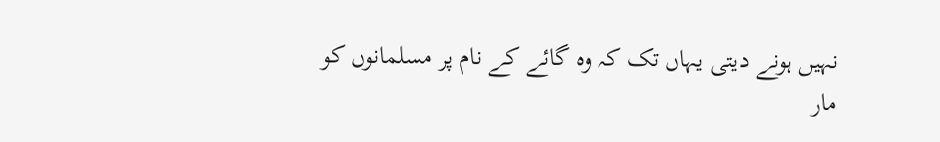نہیں ہونے دیتی یہاں تک کہ وہ گائے کے نام پر مسلمانوں کو مار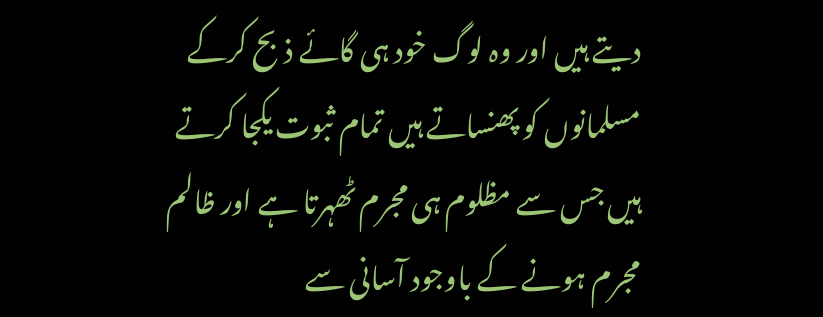دیتے ہیں اور وہ لوگ خود ہی گائے ذبح کرکے مسلمانوں کو پھنساتے ہیں تمام ثبوت یکجا کرتے ہیں جس سے مظلوم ہی مجرم ٹھہرتا ہے اور ظالم مجرم ہونے کے باوجود آسانی سے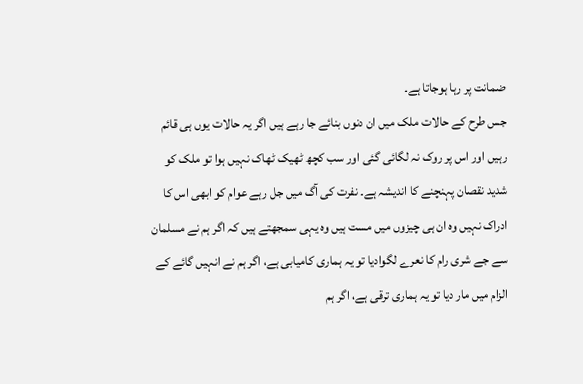ضمانت پر رہا ہوجاتا ہے۔
جس طرح کے حالات ملک میں ان دنوں بنائے جا رہے ہیں اگر یہ حالات یوں ہی قائم رہیں اور اس پر روک نہ لگائی گئی اور سب کچھ ٹھیک ٹھاک نہیں ہوا تو ملک کو شدید نقصان پہنچنے کا اندیشہ ہے۔ نفرت کی آگ میں جل رہے عوام کو ابھی اس کا ادراک نہیں وہ ان ہی چیزوں میں مست ہیں وہ یہی سمجھتے ہیں کہ اگر ہم نے مسلمان سے جے شری رام کا نعرے لگوادیا تو یہ ہماری کامیابی ہے، اگر ہم نے انہیں گائے کے الزام میں مار دیا تو یہ ہماری ترقی ہے، اگر ہم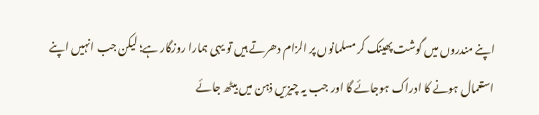اپنے مندروں میں گوشت پھینک کر مسلمانوں پر الزام دھرتے ہیں تو یہی ہمارا روزگار ہے؛ لیکن جب انہیں اپنے استعمال ہونے کا ادراک ہوجائے گا اور جب یہ چیزیں ذہن میں بیٹھ جائے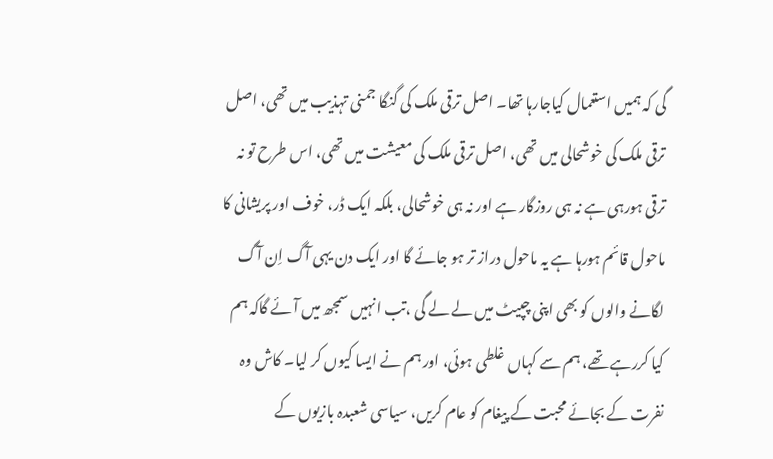گی کہ ہمیں استعمال کیاجارہا تھا۔ اصل ترقی ملک کی گنگا جمنی تہذیب میں تھی، اصل ترقی ملک کی خوشحالی میں تھی، اصل ترقی ملک کی معیشت میں تھی، اس طرح تو نہ ترقی ہورہی ہے نہ ہی روزگار ہے اور نہ ہی خوشحالی، بلکہ ایک ڈر، خوف اور پریشانی کا ماحول قائم ہورہا ہے یہ ماحول دراز تر ہو جائے گا اور ایک دن یہی آگ اِن آگ لگانے والوں کو بھی اپنی چپیٹ میں لے لے گی ،تب انہیں سمجھ میں آئے گاکہ ہم کیا کررہے تھے، ہم سے کہاں غلطی ہوئی، اور ہم نے ایسا کیوں کر لیا۔ کاش وہ نفرت کے بجائے محبت کے پیغام کو عام کریں، سیاسی شعبدہ بازیوں کے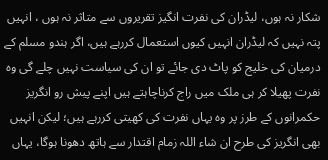شکار نہ ہوں، لیڈران کی نفرت انگیز تقریروں سے متاثر نہ ہوں ، انہیں پتہ نہیں کہ لیڈران انہیں کیوں استعمال کررہے ہیں، اگر ہندو مسلم کے درمیان کی خلیج کو پاٹ دی جائے تو ان کی سیاست نہیں چلے گی وہ نفرت پھیلا کر ہی ملک میں راج کرناچاہتے ہیں اپنے پیش رو انگریز حکمرانوں کے طرز پر وہ یہاں نفرت کی کھیتی کررہے ہیں؛ لیکن انہیں بھی انگریز کی طرح ان شاء اللہ زمام اقتدار سے ہاتھ دھونا ہوگا، یہاں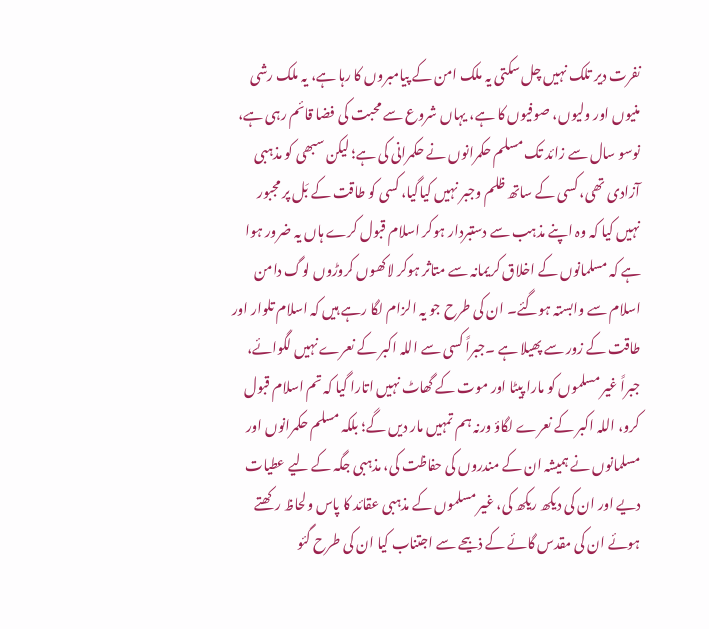نفرت دیر تلک نہیں چل سکتی یہ ملک امن کے پیامبروں کا رہا ہے، یہ ملک رشی منیوں اور ولیوں، صوفیوں کا ہے، یہاں شروع سے محبت کی فضا قائم رہی ہے، نوسو سال سے زائد تک مسلم حکمرانوں نے حکمرانی کی ہے؛ لیکن سبھی کو مذہبی آزادی تھی، کسی کے ساتھ ظلم وجبر نہیں کیاگیا، کسی کو طاقت کے بَل پر مجبور نہیں کیا کہ وہ اپنے مذہب سے دستبردار ہوکر اسلام قبول کرے ہاں یہ ضرور ہوا ہے کہ مسلمانوں کے اخلاق کریمانہ سے متاثر ہوکر لاکھوں کروڑوں لوگ دامن اسلام سے وابستہ ہوگئے۔ ان کی طرح جو یہ الزام لگا رہے ہیں کہ اسلام تلوار اور طاقت کے زور سے پھیلا ہے ۔جبراً کسی سے اللہ اکبر کے نعرے نہیں لگوائے، جبراً غیر مسلموں کو مارا پیٹا اور موت کے گھاٹ نہیں اتارا گیا کہ تم اسلام قبول کرو، اللہ اکبر کے نعرے لگاؤ ورنہ ہم تمہیں مار دیں گے؛ بلکہ مسلم حکمرانوں اور مسلمانوں نے ہمیشہ ان کے مندروں کی حفاظت کی، مذہبی جگہ کے لیے عطیات دیے اور ان کی دیکھ ریکھ کی، غیر مسلموں کے مذہبی عقائد کا پاس ولحاظ رکھتے ہوئے ان کی مقدس گائے کے ذبیحے سے اجتناب کیا ان کی طرح گئو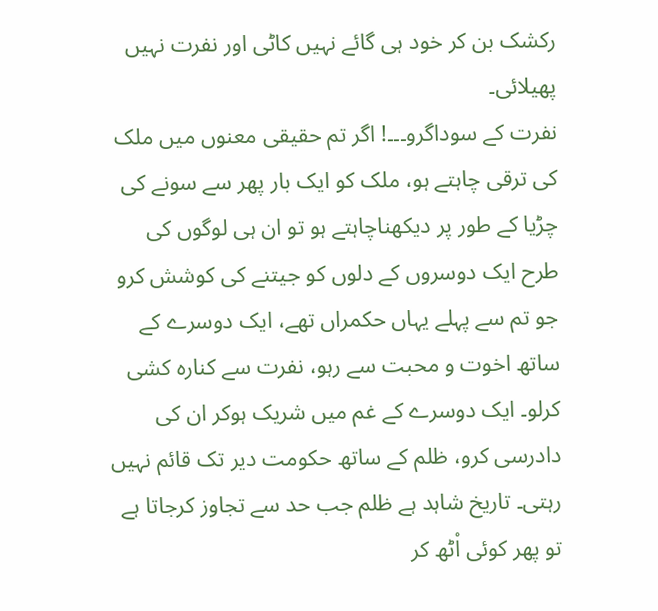رکشک بن کر خود ہی گائے نہیں کاٹی اور نفرت نہیں پھیلائی۔
نفرت کے سوداگرو۔۔۔! اگر تم حقیقی معنوں میں ملک کی ترقی چاہتے ہو، ملک کو ایک بار پھر سے سونے کی چڑیا کے طور پر دیکھناچاہتے ہو تو ان ہی لوگوں کی طرح ایک دوسروں کے دلوں کو جیتنے کی کوشش کرو جو تم سے پہلے یہاں حکمراں تھے، ایک دوسرے کے ساتھ اخوت و محبت سے رہو، نفرت سے کنارہ کشی کرلو۔ ایک دوسرے کے غم میں شریک ہوکر ان کی دادرسی کرو، ظلم کے ساتھ حکومت دیر تک قائم نہیں رہتی۔ تاریخ شاہد ہے ظلم جب حد سے تجاوز کرجاتا ہے تو پھر کوئی اْٹھ کر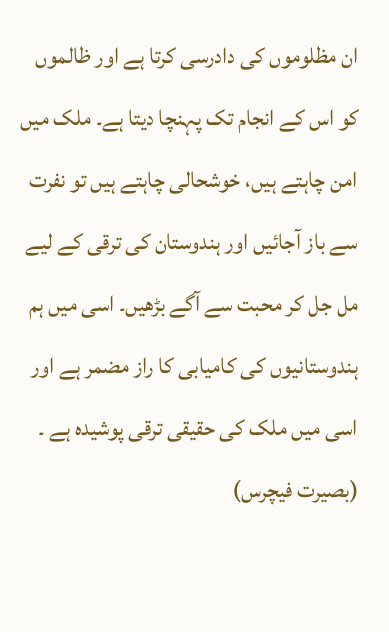ان مظلوموں کی دادرسی کرتا ہے اور ظالموں کو اس کے انجام تک پہنچا دیتا ہے۔ ملک میں امن چاہتے ہیں، خوشحالی چاہتے ہیں تو نفرت سے باز آجائیں اور ہندوستان کی ترقی کے لیے مل جل کر محبت سے آگے بڑھیں۔ اسی میں ہم ہندوستانیوں کی کامیابی کا راز مضمر ہے اور اسی میں ملک کی حقیقی ترقی پوشیدہ ہے ۔
(بصیرت فیچرس)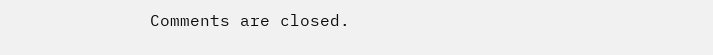Comments are closed.